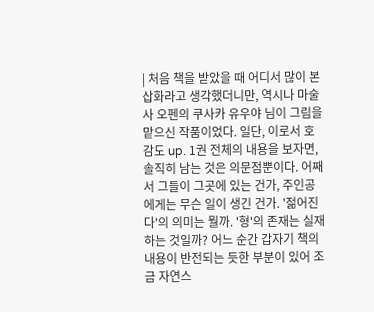| 처음 책을 받았을 때 어디서 많이 본 삽화라고 생각했더니만, 역시나 마술사 오펜의 쿠사카 유우야 님이 그림을 맡으신 작품이었다. 일단, 이로서 호감도 up. 1권 전체의 내용을 보자면, 솔직히 남는 것은 의문점뿐이다. 어째서 그들이 그곳에 있는 건가, 주인공에게는 무슨 일이 생긴 건가. '젊어진다'의 의미는 뭘까. '형'의 존재는 실재하는 것일까? 어느 순간 갑자기 책의 내용이 반전되는 듯한 부분이 있어 조금 자연스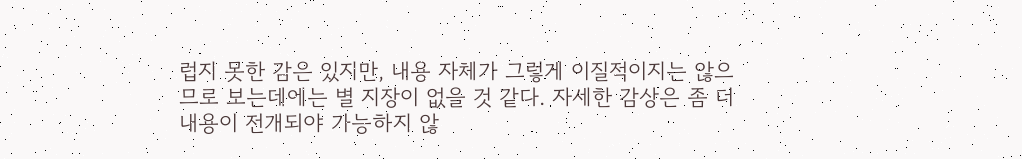럽지 못한 감은 있지만, 내용 자체가 그렇게 이질적이지는 않으므로 보는데에는 별 지장이 없을 것 같다. 자세한 감상은 좀 더 내용이 전개되야 가능하지 않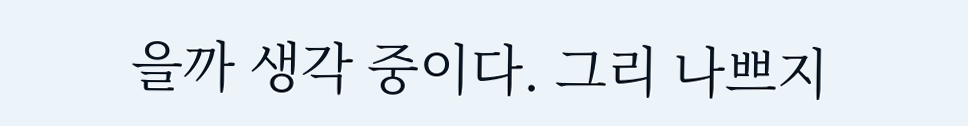을까 생각 중이다. 그리 나쁘지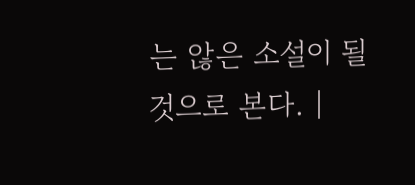는 않은 소설이 될 것으로 본다. |